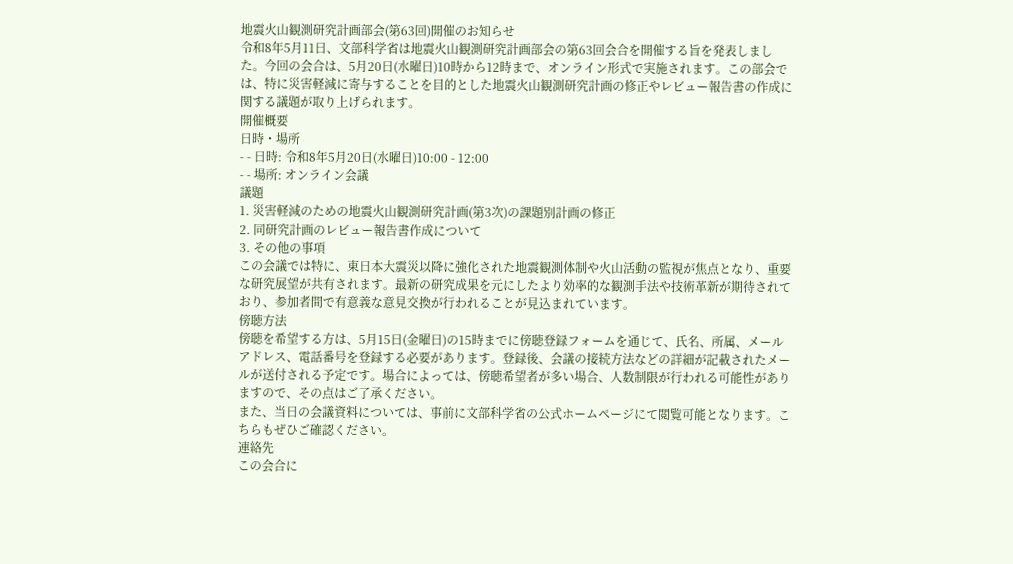地震火山観測研究計画部会(第63回)開催のお知らせ
令和8年5月11日、文部科学省は地震火山観測研究計画部会の第63回会合を開催する旨を発表しました。今回の会合は、5月20日(水曜日)10時から12時まで、オンライン形式で実施されます。この部会では、特に災害軽減に寄与することを目的とした地震火山観測研究計画の修正やレビュー報告書の作成に関する議題が取り上げられます。
開催概要
日時・場所
- - 日時: 令和8年5月20日(水曜日)10:00 - 12:00
- - 場所: オンライン会議
議題
1. 災害軽減のための地震火山観測研究計画(第3次)の課題別計画の修正
2. 同研究計画のレビュー報告書作成について
3. その他の事項
この会議では特に、東日本大震災以降に強化された地震観測体制や火山活動の監視が焦点となり、重要な研究展望が共有されます。最新の研究成果を元にしたより効率的な観測手法や技術革新が期待されており、参加者間で有意義な意見交換が行われることが見込まれています。
傍聴方法
傍聴を希望する方は、5月15日(金曜日)の15時までに傍聴登録フォームを通じて、氏名、所属、メールアドレス、電話番号を登録する必要があります。登録後、会議の接続方法などの詳細が記載されたメールが送付される予定です。場合によっては、傍聴希望者が多い場合、人数制限が行われる可能性がありますので、その点はご了承ください。
また、当日の会議資料については、事前に文部科学省の公式ホームページにて閲覧可能となります。こちらもぜひご確認ください。
連絡先
この会合に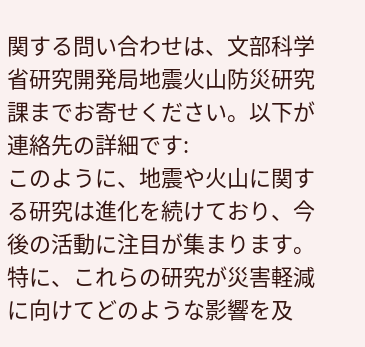関する問い合わせは、文部科学省研究開発局地震火山防災研究課までお寄せください。以下が連絡先の詳細です:
このように、地震や火山に関する研究は進化を続けており、今後の活動に注目が集まります。特に、これらの研究が災害軽減に向けてどのような影響を及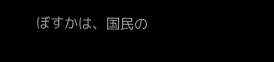ぼすかは、国民の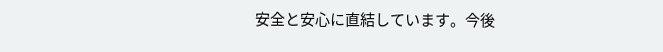安全と安心に直結しています。今後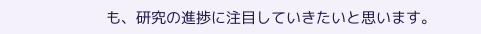も、研究の進捗に注目していきたいと思います。